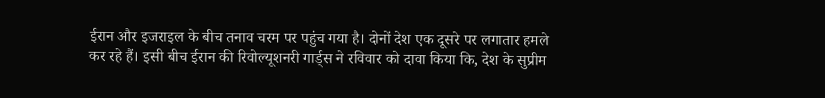ईरान और इजराइल के बीच तनाव चरम पर पहुंच गया है। दोनों देश एक दूसरे पर लगातार हमले कर रहे हैं। इसी बीच ईरान की रिवोल्यूशनरी गार्ड्स ने रविवार को दावा किया कि, देश के सुप्रीम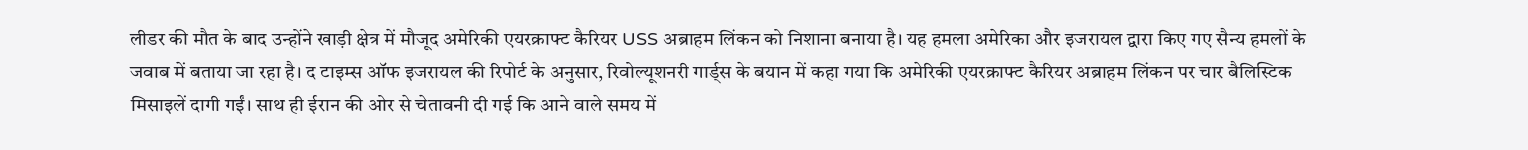लीडर की मौत के बाद उन्होंने खाड़ी क्षेत्र में मौजूद अमेरिकी एयरक्राफ्ट कैरियर USS अब्राहम लिंकन को निशाना बनाया है। यह हमला अमेरिका और इजरायल द्वारा किए गए सैन्य हमलों के जवाब में बताया जा रहा है। द टाइम्स ऑफ इजरायल की रिपोर्ट के अनुसार, रिवोल्यूशनरी गार्ड्स के बयान में कहा गया कि अमेरिकी एयरक्राफ्ट कैरियर अब्राहम लिंकन पर चार बैलिस्टिक मिसाइलें दागी गईं। साथ ही ईरान की ओर से चेतावनी दी गई कि आने वाले समय में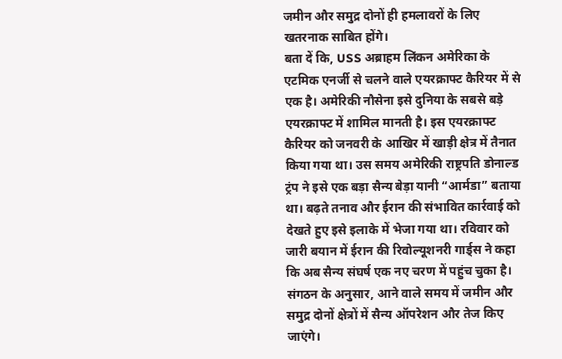जमीन और समुद्र दोनों ही हमलावरों के लिए खतरनाक साबित होंगे।
बता दें कि, USS अब्राहम लिंकन अमेरिका के एटमिक एनर्जी से चलने वाले एयरक्राफ्ट कैरियर में से एक है। अमेरिकी नौसेना इसे दुनिया के सबसे बड़े एयरक्राफ्ट में शामिल मानती है। इस एयरक्राफ्ट कैरियर को जनवरी के आखिर में खाड़ी क्षेत्र में तैनात किया गया था। उस समय अमेरिकी राष्ट्रपति डोनाल्ड ट्रंप ने इसे एक बड़ा सैन्य बेड़ा यानी “आर्मडा” बताया था। बढ़ते तनाव और ईरान की संभावित कार्रवाई को देखते हुए इसे इलाके में भेजा गया था। रविवार को जारी बयान में ईरान की रिवोल्यूशनरी गार्ड्स ने कहा कि अब सैन्य संघर्ष एक नए चरण में पहुंच चुका है। संगठन के अनुसार, आने वाले समय में जमीन और समुद्र दोनों क्षेत्रों में सैन्य ऑपरेशन और तेज किए जाएंगे।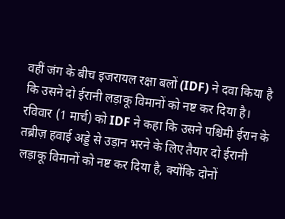वहीं जंग के बीच इजरायल रक्षा बलों (IDF) ने दवा किया है कि उसने दो ईरानी लड़ाकू विमानों को नष्ट कर दिया है। रविवार (1 मार्च) को IDF ने कहा कि उसने पश्चिमी ईरान के तब्रीज़ हवाई अड्डे से उड़ान भरने के लिए तैयार दो ईरानी लड़ाकू विमानों को नष्ट कर दिया है, क्योंकि दोनों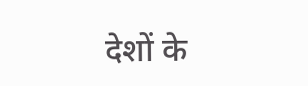देशों के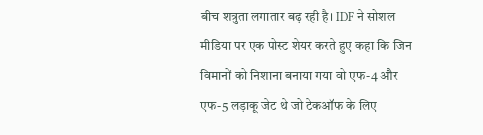बीच शत्रुता लगातार बढ़ रही है। IDF ने सोशल मीडिया पर एक पोस्ट शेयर करते हुए कहा कि जिन विमानों को निशाना बनाया गया वो एफ-4 और एफ-5 लड़ाकू जेट थे जो टेकऑफ के लिए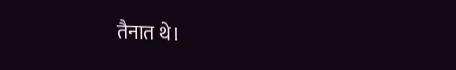तैनात थे।